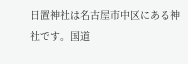日置神社は名古屋市中区にある神社です。国道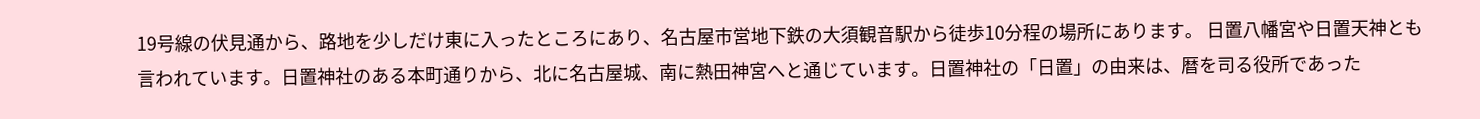19号線の伏見通から、路地を少しだけ東に入ったところにあり、名古屋市営地下鉄の大須観音駅から徒歩10分程の場所にあります。 日置八幡宮や日置天神とも言われています。日置神社のある本町通りから、北に名古屋城、南に熱田神宮へと通じています。日置神社の「日置」の由来は、暦を司る役所であった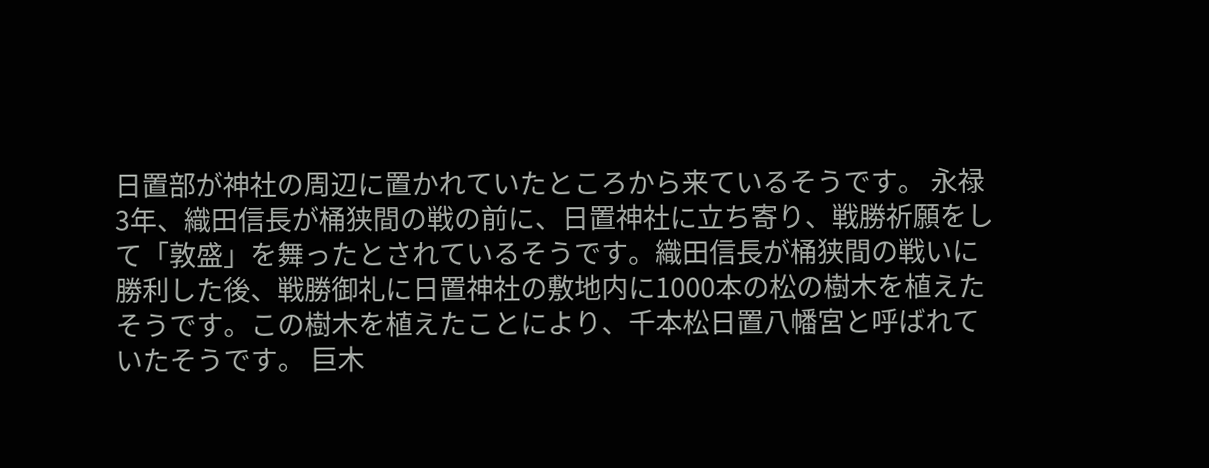日置部が神社の周辺に置かれていたところから来ているそうです。 永禄3年、織田信長が桶狭間の戦の前に、日置神社に立ち寄り、戦勝祈願をして「敦盛」を舞ったとされているそうです。織田信長が桶狭間の戦いに勝利した後、戦勝御礼に日置神社の敷地内に1000本の松の樹木を植えたそうです。この樹木を植えたことにより、千本松日置八幡宮と呼ばれていたそうです。 巨木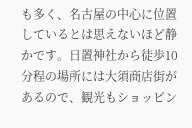も多く、名古屋の中心に位置しているとは思えないほど静かです。日置神社から徒歩10分程の場所には大須商店街があるので、観光もショッピン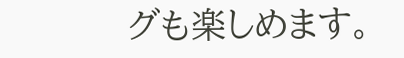グも楽しめます。